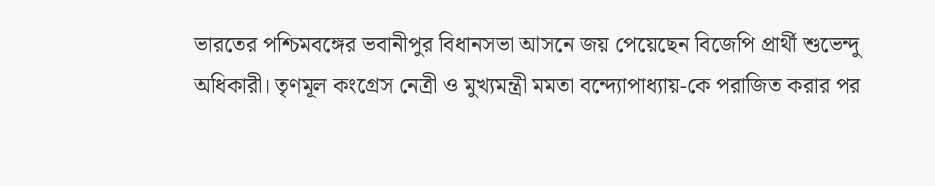ভারতের পশ্চিমবঙ্গের ভবানীপুর বিধানসভা আসনে জয় পেয়েছেন বিজেপি প্রার্থী শুভেন্দু অধিকারী। তৃণমূল কংগ্রেস নেত্রী ও মুখ্যমন্ত্রী মমতা বন্দ্যোপাধ্যায়-কে পরাজিত করার পর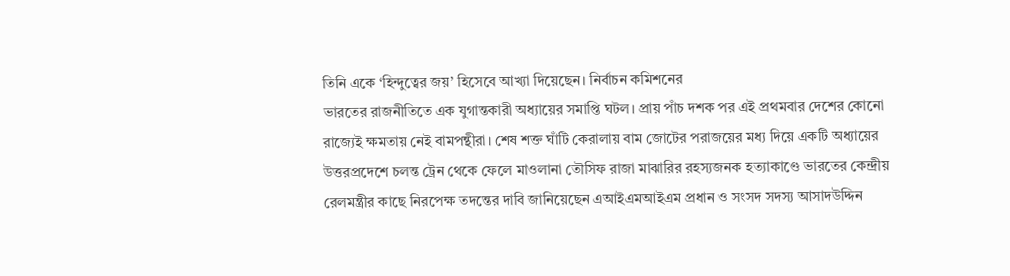তিনি একে ‘হিন্দুত্বের জয়’ হিসেবে আখ্যা দিয়েছেন। নির্বাচন কমিশনের
ভারতের রাজনীতিতে এক যুগান্তকারী অধ্যায়ের সমাপ্তি ঘটল। প্রায় পাঁচ দশক পর এই প্রথমবার দেশের কোনো রাজ্যেই ক্ষমতায় নেই বামপন্থীরা। শেষ শক্ত ঘাঁটি কেরালায় বাম জোটের পরাজয়ের মধ্য দিয়ে একটি অধ্যায়ের
উত্তরপ্রদেশে চলন্ত ট্রেন থেকে ফেলে মাওলানা তৌসিফ রাজা মাঝারির রহস্যজনক হত্যাকাণ্ডে ভারতের কেন্দ্রীয় রেলমন্ত্রীর কাছে নিরপেক্ষ তদন্তের দাবি জানিয়েছেন এআইএমআইএম প্রধান ও সংসদ সদস্য আসাদউদ্দিন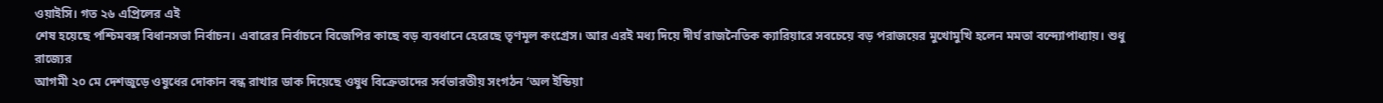ওয়াইসি। গত ২৬ এপ্রিলের এই
শেষ হয়েছে পশ্চিমবঙ্গ বিধানসভা নির্বাচন। এবারের নির্বাচনে বিজেপির কাছে বড় ব্যবধানে হেরেছে তৃণমূল কংগ্রেস। আর এরই মধ্য দিয়ে দীর্ঘ রাজনৈতিক ক্যারিয়ারে সবচেয়ে বড় পরাজয়ের মুখোমুখি হলেন মমতা বন্দ্যোপাধ্যায়। শুধু রাজ্যের
আগমী ২০ মে দেশজুড়ে ওষুধের দোকান বন্ধ রাখার ডাক দিয়েছে ওষুধ বিক্রেতাদের সর্বভারতীয় সংগঠন ‘অল ইন্ডিয়া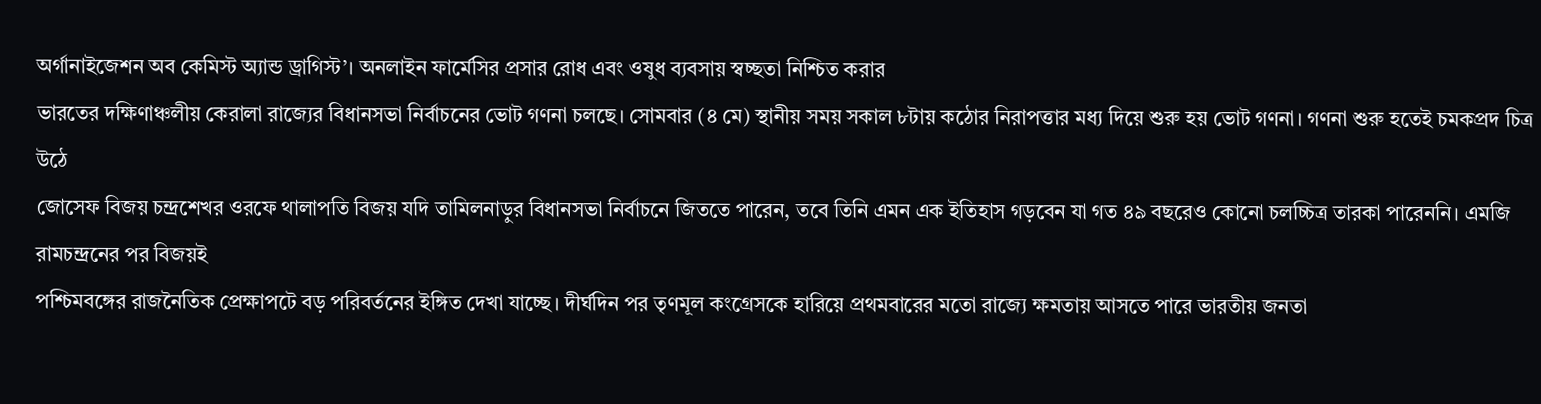অর্গানাইজেশন অব কেমিস্ট অ্যান্ড ড্রাগিস্ট’। অনলাইন ফার্মেসির প্রসার রোধ এবং ওষুধ ব্যবসায় স্বচ্ছতা নিশ্চিত করার
ভারতের দক্ষিণাঞ্চলীয় কেরালা রাজ্যের বিধানসভা নির্বাচনের ভোট গণনা চলছে। সোমবার (৪ মে) স্থানীয় সময় সকাল ৮টায় কঠোর নিরাপত্তার মধ্য দিয়ে শুরু হয় ভোট গণনা। গণনা শুরু হতেই চমকপ্রদ চিত্র উঠে
জোসেফ বিজয় চন্দ্রশেখর ওরফে থালাপতি বিজয় যদি তামিলনাড়ুর বিধানসভা নির্বাচনে জিততে পারেন, তবে তিনি এমন এক ইতিহাস গড়বেন যা গত ৪৯ বছরেও কোনো চলচ্চিত্র তারকা পারেননি। এমজি রামচন্দ্রনের পর বিজয়ই
পশ্চিমবঙ্গের রাজনৈতিক প্রেক্ষাপটে বড় পরিবর্তনের ইঙ্গিত দেখা যাচ্ছে। দীর্ঘদিন পর তৃণমূল কংগ্রেসকে হারিয়ে প্রথমবারের মতো রাজ্যে ক্ষমতায় আসতে পারে ভারতীয় জনতা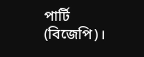পার্টি (বিজেপি)।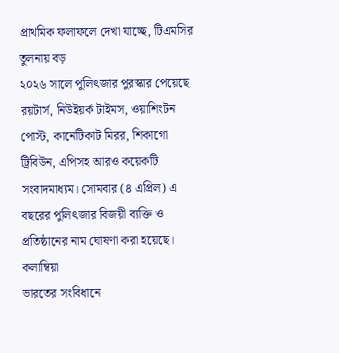প্রাথমিক ফলাফলে দেখা যাচ্ছে, টিএমসির তুলনায় বড়
২০২৬ সালে পুলিৎজার পুরস্কার পেয়েছে রয়টার্স, নিউইয়র্ক টাইমস, ওয়াশিংটন পোস্ট, কানেটিকাট মিরর, শিকাগো ট্রিবিউন, এপিসহ আরও কয়েকটি সংবাদমাধ্যম। সোমবার (৪ এপ্রিল) এ বছরের পুলিৎজার বিজয়ী ব্যক্তি ও প্রতিষ্ঠানের নাম ঘোষণা করা হয়েছে। কলাম্বিয়া
ভারতের সংবিধানে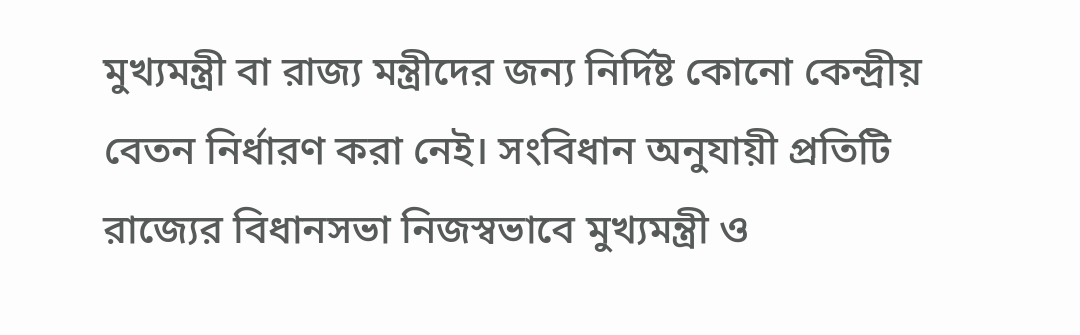মুখ্যমন্ত্রী বা রাজ্য মন্ত্রীদের জন্য নির্দিষ্ট কোনো কেন্দ্রীয় বেতন নির্ধারণ করা নেই। সংবিধান অনুযায়ী প্রতিটি রাজ্যের বিধানসভা নিজস্বভাবে মুখ্যমন্ত্রী ও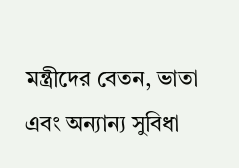মন্ত্রীদের বেতন, ভাতা এবং অন্যান্য সুবিধা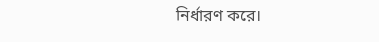নির্ধারণ করে।